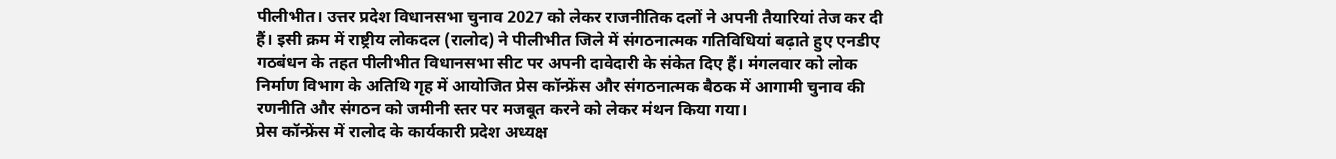पीलीभीत। उत्तर प्रदेश विधानसभा चुनाव 2027 को लेकर राजनीतिक दलों ने अपनी तैयारियां तेज कर दी हैं। इसी क्रम में राष्ट्रीय लोकदल (रालोद) ने पीलीभीत जिले में संगठनात्मक गतिविधियां बढ़ाते हुए एनडीए गठबंधन के तहत पीलीभीत विधानसभा सीट पर अपनी दावेदारी के संकेत दिए हैं। मंगलवार को लोक निर्माण विभाग के अतिथि गृह में आयोजित प्रेस कॉन्फ्रेंस और संगठनात्मक बैठक में आगामी चुनाव की रणनीति और संगठन को जमीनी स्तर पर मजबूत करने को लेकर मंथन किया गया।
प्रेस कॉन्फ्रेंस में रालोद के कार्यकारी प्रदेश अध्यक्ष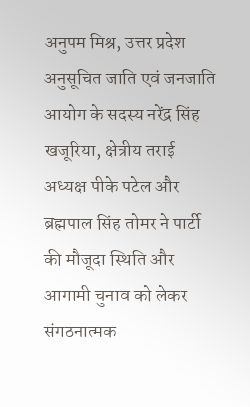अनुपम मिश्र, उत्तर प्रदेश अनुसूचित जाति एवं जनजाति आयोग के सदस्य नरेंद्र सिंह खजूरिया, क्षेत्रीय तराई अध्यक्ष पीके पटेल और ब्रह्मपाल सिंह तोमर ने पार्टी की मौजूदा स्थिति और आगामी चुनाव को लेकर संगठनात्मक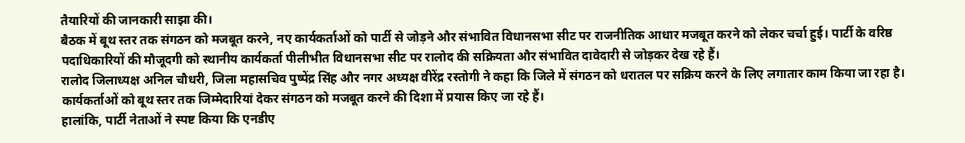तैयारियों की जानकारी साझा की।
बैठक में बूथ स्तर तक संगठन को मजबूत करने, नए कार्यकर्ताओं को पार्टी से जोड़ने और संभावित विधानसभा सीट पर राजनीतिक आधार मजबूत करने को लेकर चर्चा हुई। पार्टी के वरिष्ठ पदाधिकारियों की मौजूदगी को स्थानीय कार्यकर्ता पीलीभीत विधानसभा सीट पर रालोद की सक्रियता और संभावित दावेदारी से जोड़कर देख रहे हैं।
रालोद जिलाध्यक्ष अनिल चौधरी, जिला महासचिव पुष्पेंद्र सिंह और नगर अध्यक्ष वीरेंद्र रस्तोगी ने कहा कि जिले में संगठन को धरातल पर सक्रिय करने के लिए लगातार काम किया जा रहा है। कार्यकर्ताओं को बूथ स्तर तक जिम्मेदारियां देकर संगठन को मजबूत करने की दिशा में प्रयास किए जा रहे हैं।
हालांकि, पार्टी नेताओं ने स्पष्ट किया कि एनडीए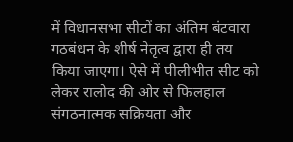में विधानसभा सीटों का अंतिम बंटवारा गठबंधन के शीर्ष नेतृत्व द्वारा ही तय किया जाएगा। ऐसे में पीलीभीत सीट को लेकर रालोद की ओर से फिलहाल संगठनात्मक सक्रियता और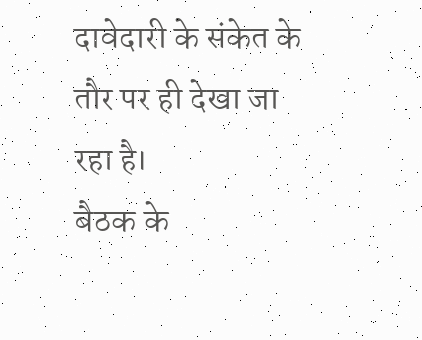दावेदारी के संकेत के तौर पर ही देखा जा रहा है।
बैठक के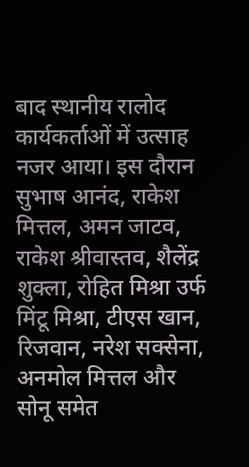बाद स्थानीय रालोद कार्यकर्ताओं में उत्साह नजर आया। इस दौरान सुभाष आनंद, राकेश मित्तल, अमन जाटव, राकेश श्रीवास्तव, शैलेंद्र शुक्ला, रोहित मिश्रा उर्फ मिंटू मिश्रा, टीएस खान, रिजवान, नरेश सक्सेना, अनमोल मित्तल और सोनू समेत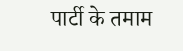पार्टी के तमाम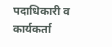पदाधिकारी व कार्यकर्ता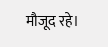मौजूद रहे।